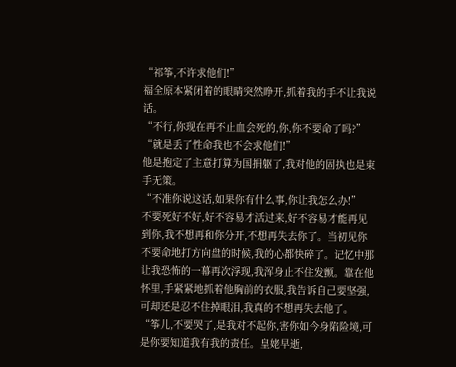“祁筝,不许求他们!”
福全原本紧闭着的眼睛突然睁开,抓着我的手不让我说话。
“不行,你现在再不止血会死的,你,你不要命了吗?”
“就是丢了性命我也不会求他们!”
他是抱定了主意打算为国捐躯了,我对他的固执也是束手无策。
“不准你说这话,如果你有什么事,你让我怎么办!”
不要死好不好,好不容易才活过来,好不容易才能再见到你,我不想再和你分开,不想再失去你了。当初见你不要命地打方向盘的时候,我的心都快碎了。记忆中那让我恐怖的一幕再次浮现,我浑身止不住发颤。靠在他怀里,手紧紧地抓着他胸前的衣服,我告诉自己要坚强,可却还是忍不住掉眼泪,我真的不想再失去他了。
“筝儿,不要哭了,是我对不起你,害你如今身陷险境,可是你要知道我有我的责任。皇姥早逝,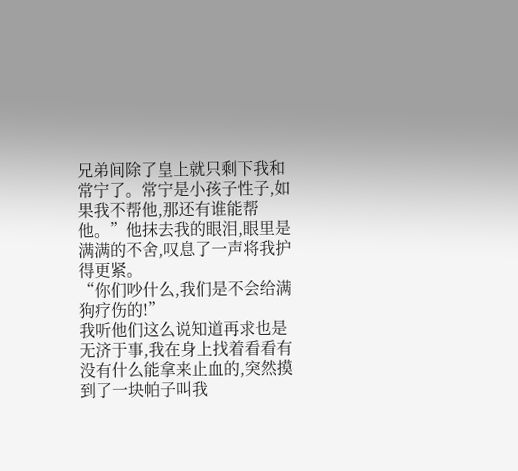兄弟间除了皇上就只剩下我和常宁了。常宁是小孩子性子,如果我不帮他,那还有谁能帮他。”他抹去我的眼泪,眼里是满满的不舍,叹息了一声将我护得更紧。
“你们吵什么,我们是不会给满狗疗伤的!”
我听他们这么说知道再求也是无济于事,我在身上找着看看有没有什么能拿来止血的,突然摸到了一块帕子叫我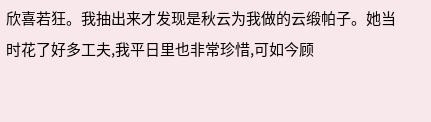欣喜若狂。我抽出来才发现是秋云为我做的云缎帕子。她当时花了好多工夫,我平日里也非常珍惜,可如今顾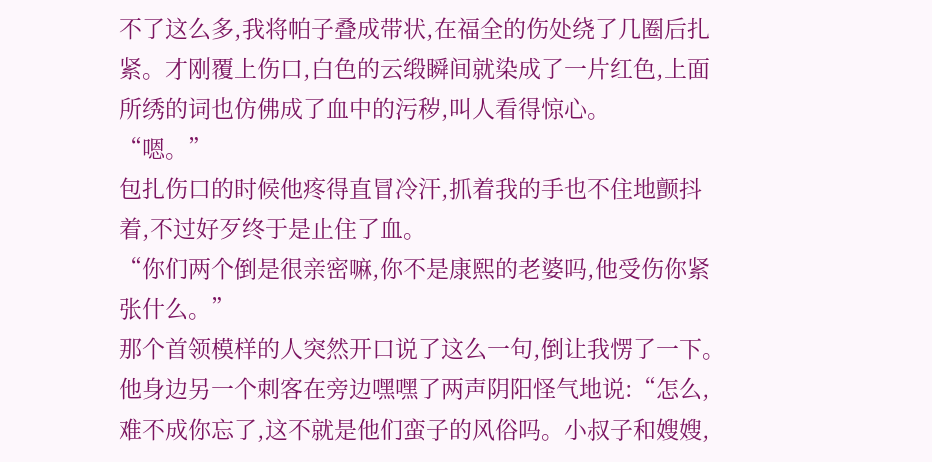不了这么多,我将帕子叠成带状,在福全的伤处绕了几圈后扎紧。才刚覆上伤口,白色的云缎瞬间就染成了一片红色,上面所绣的词也仿佛成了血中的污秽,叫人看得惊心。
“嗯。”
包扎伤口的时候他疼得直冒冷汗,抓着我的手也不住地颤抖着,不过好歹终于是止住了血。
“你们两个倒是很亲密嘛,你不是康熙的老婆吗,他受伤你紧张什么。”
那个首领模样的人突然开口说了这么一句,倒让我愣了一下。他身边另一个刺客在旁边嘿嘿了两声阴阳怪气地说:“怎么,难不成你忘了,这不就是他们蛮子的风俗吗。小叔子和嫂嫂,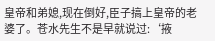皇帝和弟媳,现在倒好,臣子搞上皇帝的老婆了。苍水先生不是早就说过:‘掖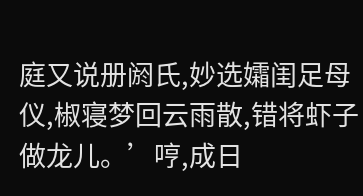庭又说册阏氏,妙选孀闺足母仪,椒寝梦回云雨散,错将虾子做龙儿。’哼,成日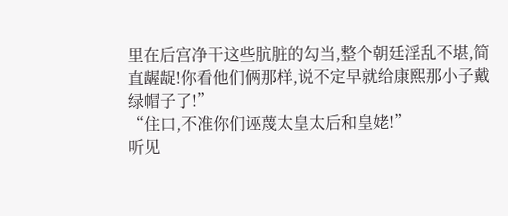里在后宫净干这些肮脏的勾当,整个朝廷淫乱不堪,简直龌龊!你看他们俩那样,说不定早就给康熙那小子戴绿帽子了!”
“住口,不准你们诬蔑太皇太后和皇姥!”
听见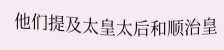他们提及太皇太后和顺治皇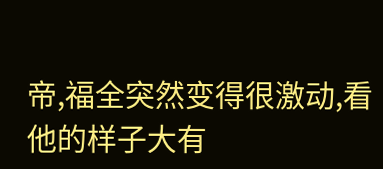帝,福全突然变得很激动,看他的样子大有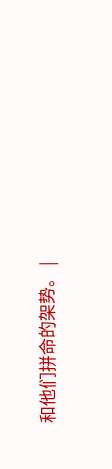和他们拼命的架势。 |